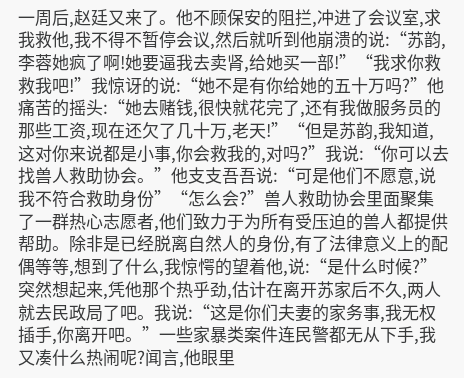一周后,赵廷又来了。他不顾保安的阻拦,冲进了会议室,求我救他,我不得不暂停会议,然后就听到他崩溃的说:“苏韵,李蓉她疯了啊!她要逼我去卖肾,给她买一部!”“我求你救救我吧!”我惊讶的说:“她不是有你给她的五十万吗?”他痛苦的摇头:“她去赌钱,很快就花完了,还有我做服务员的那些工资,现在还欠了几十万,老天!”“但是苏韵,我知道,这对你来说都是小事,你会救我的,对吗?”我说:“你可以去找兽人救助协会。”他支支吾吾说:“可是他们不愿意,说我不符合救助身份”“怎么会?”兽人救助协会里面聚集了一群热心志愿者,他们致力于为所有受压迫的兽人都提供帮助。除非是已经脱离自然人的身份,有了法律意义上的配偶等等,想到了什么,我惊愕的望着他,说:“是什么时候?”突然想起来,凭他那个热乎劲,估计在离开苏家后不久,两人就去民政局了吧。我说:“这是你们夫妻的家务事,我无权插手,你离开吧。”一些家暴类案件连民警都无从下手,我又凑什么热闹呢?闻言,他眼里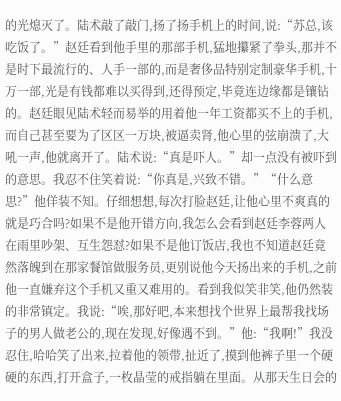的光熄灭了。陆术敲了敲门,扬了扬手机上的时间,说:“苏总,该吃饭了。”赵廷看到他手里的那部手机,猛地攥紧了拳头,那并不是时下最流行的、人手一部的,而是奢侈品特别定制豪华手机,十万一部,光是有钱都难以买得到,还得预定,毕竟连边缘都是镶钻的。赵廷眼见陆术轻而易举的用着他一年工资都买不上的手机,而自己甚至要为了区区一万块,被逼卖肾,他心里的弦崩溃了,大吼一声,他就离开了。陆术说:“真是吓人。”却一点没有被吓到的意思。我忍不住笑着说:“你真是,兴致不错。”“什么意思?”他佯装不知。仔细想想,每次打脸赵廷,让他心里不爽真的就是巧合吗?如果不是他开错方向,我怎么会看到赵廷李蓉两人在雨里吵架、互生怨怼?如果不是他订饭店,我也不知道赵廷竟然落魄到在那家餐馆做服务员,更别说他今天扬出来的手机,之前他一直嫌弃这个手机又重又难用的。看到我似笑非笑,他仍然装的非常镇定。我说:“唉,那好吧,本来想找个世界上最帮我找场子的男人做老公的,现在发现,好像遇不到。”他:“我啊!”我没忍住,哈哈笑了出来,拉着他的领带,扯近了,摸到他裤子里一个硬硬的东西,打开盒子,一枚晶莹的戒指躺在里面。从那天生日会的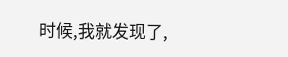时候,我就发现了,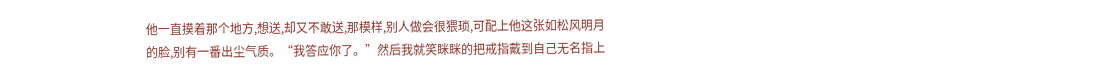他一直摸着那个地方,想送,却又不敢送,那模样,别人做会很猥琐,可配上他这张如松风明月的脸,别有一番出尘气质。“我答应你了。”然后我就笑眯眯的把戒指戴到自己无名指上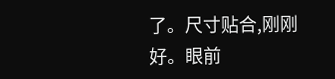了。尺寸贴合,刚刚好。眼前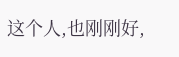这个人,也刚刚好,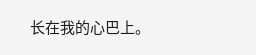长在我的心巴上。